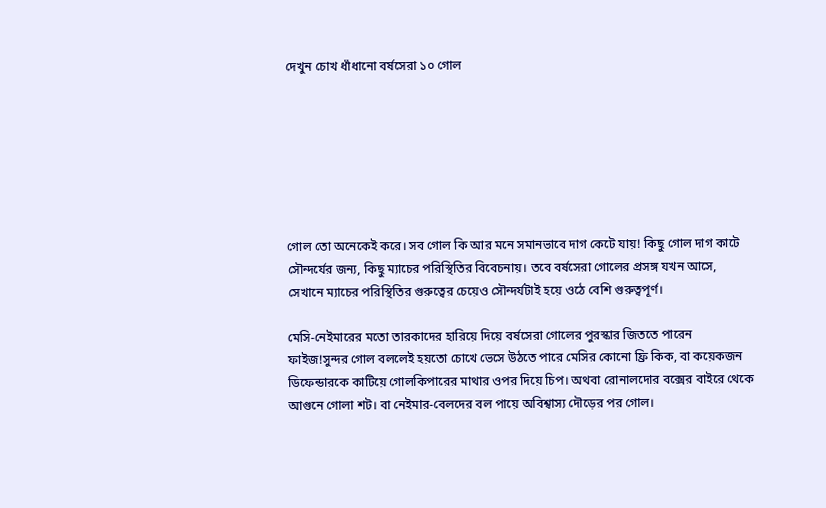দেখুন চোখ ধাঁধানো বর্ষসেরা ১০ গোল







গোল তো অনেকেই করে। সব গোল কি আর মনে সমানভাবে দাগ কেটে যায়! কিছু গোল দাগ কাটে সৌন্দর্যের জন্য, কিছু ম্যাচের পরিস্থিতির বিবেচনায়। তবে বর্ষসেরা গোলের প্রসঙ্গ যখন আসে, সেখানে ম্যাচের পরিস্থিতির গুরুত্বের চেয়েও সৌন্দর্যটাই হয়ে ওঠে বেশি গুরুত্বপূর্ণ।

মেসি-নেইমারের মতো তারকাদের হারিয়ে দিয়ে বর্ষসেরা গোলের পুরস্কার জিততে পারেন ফাইজ!সুন্দর গোল বললেই হয়তো চোখে ভেসে উঠতে পারে মেসির কোনো ফ্রি কিক, বা কয়েকজন ডিফেন্ডারকে কাটিয়ে গোলকিপারের মাথার ওপর দিয়ে চিপ। অথবা রোনালদোর বক্সের বাইরে থেকে আগুনে গোলা শট। বা নেইমার-বেলদের বল পায়ে অবিশ্বাস্য দৌড়ের পর গোল।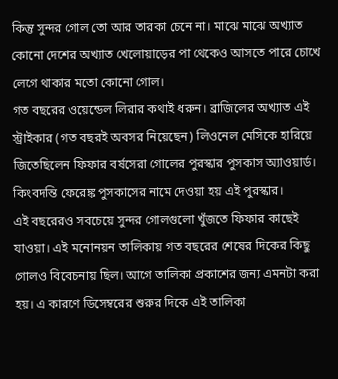কিন্তু সুন্দর গোল তো আর তারকা চেনে না। মাঝে মাঝে অখ্যাত কোনো দেশের অখ্যাত খেলোয়াড়ের পা থেকেও আসতে পারে চোখে লেগে থাকার মতো কোনো গোল।
গত বছরের ওয়েন্ডেল লিরার কথাই ধরুন। ব্রাজিলের অখ্যাত এই স্ট্রাইকার (গত বছরই অবসর নিয়েছেন) লিওনেল মেসিকে হারিয়ে জিতেছিলেন ফিফার বর্ষসেরা গোলের পুরস্কার পুসকাস অ্যাওয়ার্ড। কিংবদন্তি ফেরেঙ্ক পুসকাসের নামে দেওয়া হয় এই পুরস্কার।
এই বছরেরও সবচেয়ে সুন্দর গোলগুলো খুঁজতে ফিফার কাছেই যাওয়া। এই মনোনয়ন তালিকায় গত বছরের শেষের দিকের কিছু গোলও বিবেচনায় ছিল। আগে তালিকা প্রকাশের জন্য এমনটা করা হয়। এ কারণে ডিসেম্বরের শুরুর দিকে এই তালিকা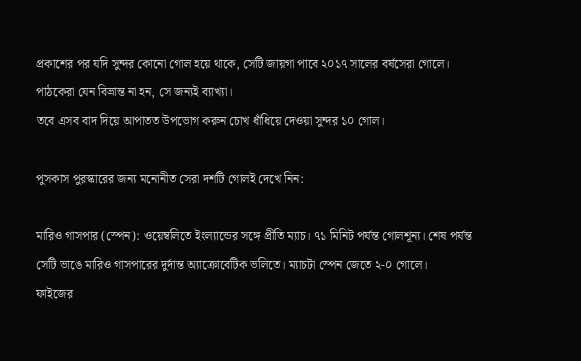প্রকাশের পর যদি সুন্দর কোনো গোল হয়ে থাকে, সেটি জায়গা পাবে ২০১৭ সালের বর্ষসেরা গোলে। পাঠকেরা যেন বিভ্রান্ত না হন, সে জন্যই ব্যাখ্যা।
তবে এসব বাদ দিয়ে আপাতত উপভোগ করুন চোখ ধাঁধিয়ে দেওয়া সুন্দর ১০ গোল।

পুসকাস পুরস্কারের জন্য মনোনীত সেরা দশটি গোলই দেখে নিন:

মারিও গাসপার (স্পেন): ওয়েম্বলিতে ইংল্যান্ডের সঙ্গে প্রীতি ম্যাচ। ৭১ মিনিট পর্যন্ত গোলশূন্য। শেষ পর্যন্ত সেটি ভাঙে মারিও গাসপারের দুর্দান্ত অ্যাক্রোবেটিক ভলিতে। ম্যাচটা স্পেন জেতে ২-০ গোলে।
ফাইজের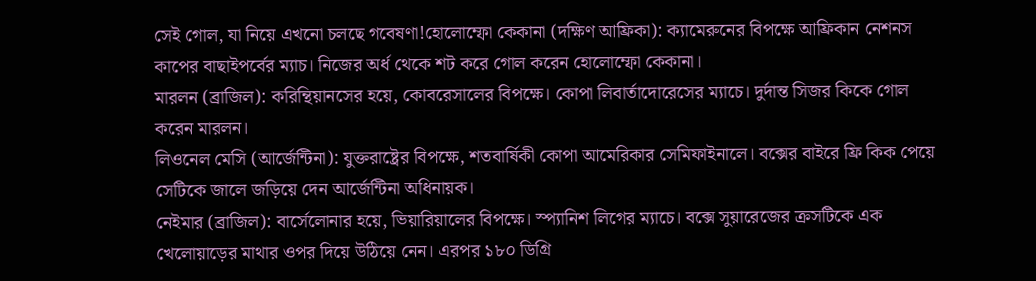সেই গোল, যা নিয়ে এখনো চলছে গবেষণা!হোলোম্ফো কেকানা (দক্ষিণ আফ্রিকা): ক্যামেরুনের বিপক্ষে আফ্রিকান নেশনস কাপের বাছাইপর্বের ম্যাচ। নিজের অর্ধ থেকে শট করে গোল করেন হোলোম্ফো কেকানা।
মারলন (ব্রাজিল): করিন্থিয়ানসের হয়ে, কোবরেসালের বিপক্ষে। কোপা লিবার্তাদোরেসের ম্যাচে। দুর্দান্ত সিজর কিকে গোল করেন মারলন।
লিওনেল মেসি (আর্জেন্টিনা): যুক্তরাষ্ট্রের বিপক্ষে, শতবার্ষিকী কোপা আমেরিকার সেমিফাইনালে। বক্সের বাইরে ফ্রি কিক পেয়ে সেটিকে জালে জড়িয়ে দেন আর্জেন্টিনা অধিনায়ক।
নেইমার (ব্রাজিল): বার্সেলোনার হয়ে, ভিয়ারিয়ালের বিপক্ষে। স্প্যানিশ লিগের ম্যাচে। বক্সে সুয়ারেজের ক্রসটিকে এক খেলোয়াড়ের মাথার ওপর দিয়ে উঠিয়ে নেন। এরপর ১৮০ ডিগ্রি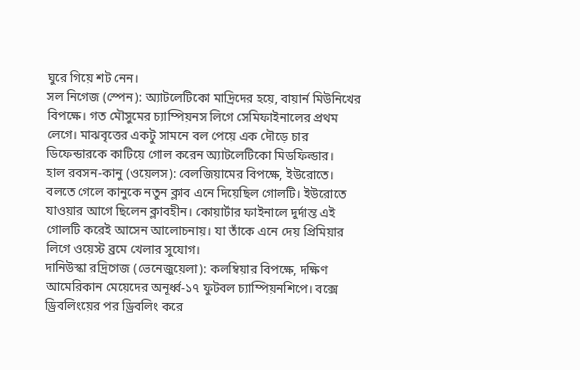ঘুরে গিয়ে শট নেন।
সল নিগেজ (স্পেন): অ্যাটলেটিকো মাদ্রিদের হয়ে, বায়ার্ন মিউনিখের বিপক্ষে। গত মৌসুমের চ্যাম্পিয়নস লিগে সেমিফাইনালের প্রথম লেগে। মাঝবৃত্তের একটু সামনে বল পেয়ে এক দৌড়ে চার ডিফেন্ডারকে কাটিয়ে গোল করেন অ্যাটলেটিকো মিডফিল্ডার।
হাল রবসন-কানু (ওয়েলস): বেলজিয়ামের বিপক্ষে, ইউরোতে। বলতে গেলে কানুকে নতুন ক্লাব এনে দিয়েছিল গোলটি। ইউরোতে যাওয়ার আগে ছিলেন ক্লাবহীন। কোয়ার্টার ফাইনালে দুর্দান্ত এই গোলটি করেই আসেন আলোচনায়। যা তাঁকে এনে দেয় প্রিমিয়ার লিগে ওয়েস্ট ব্রমে খেলার সুযোগ।
দানিউস্কা রদ্রিগেজ (ভেনেজুয়েলা): কলম্বিয়ার বিপক্ষে, দক্ষিণ আমেরিকান মেয়েদের অনূর্ধ্ব-১৭ ফুটবল চ্যাম্পিয়নশিপে। বক্সে ড্রিবলিংয়ের পর ড্রিবলিং করে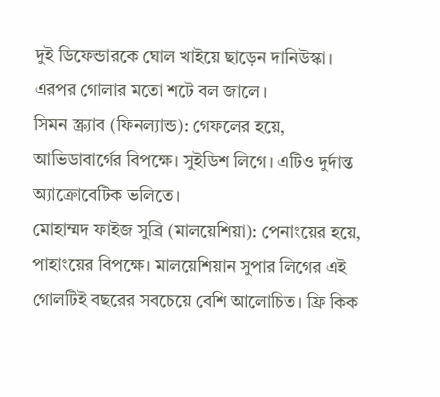দুই ডিফেন্ডারকে ঘোল খাইয়ে ছাড়েন দানিউস্কা। এরপর গোলার মতো শটে বল জালে।
সিমন স্ক্র্যাব (ফিনল্যান্ড): গেফলের হয়ে, আভিডাবার্গের বিপক্ষে। সুইডিশ লিগে। এটিও দুর্দান্ত অ্যাক্রোবেটিক ভলিতে।
মোহাম্মদ ফাইজ সুব্রি (মালয়েশিয়া): পেনাংয়ের হয়ে, পাহাংয়ের বিপক্ষে। মালয়েশিয়ান সুপার লিগের এই গোলটিই বছরের সবচেয়ে বেশি আলোচিত। ফ্রি কিক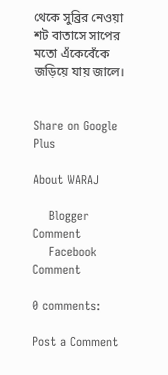থেকে সুব্রির নেওয়া শট বাতাসে সাপের মতো এঁকেবেঁকে জড়িয়ে যায় জালে।


Share on Google Plus

About WARAJ

    Blogger Comment
    Facebook Comment

0 comments:

Post a Comment